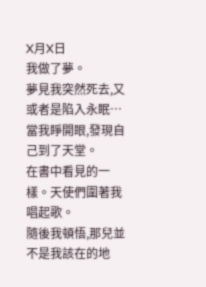X月X日
我做了夢。
夢見我突然死去,又或者是陷入永眠…
當我睜開眼,發現自己到了天堂。
在書中看見的一樣。天使們圍著我唱起歌。
隨後我頓悟,那兒並不是我該在的地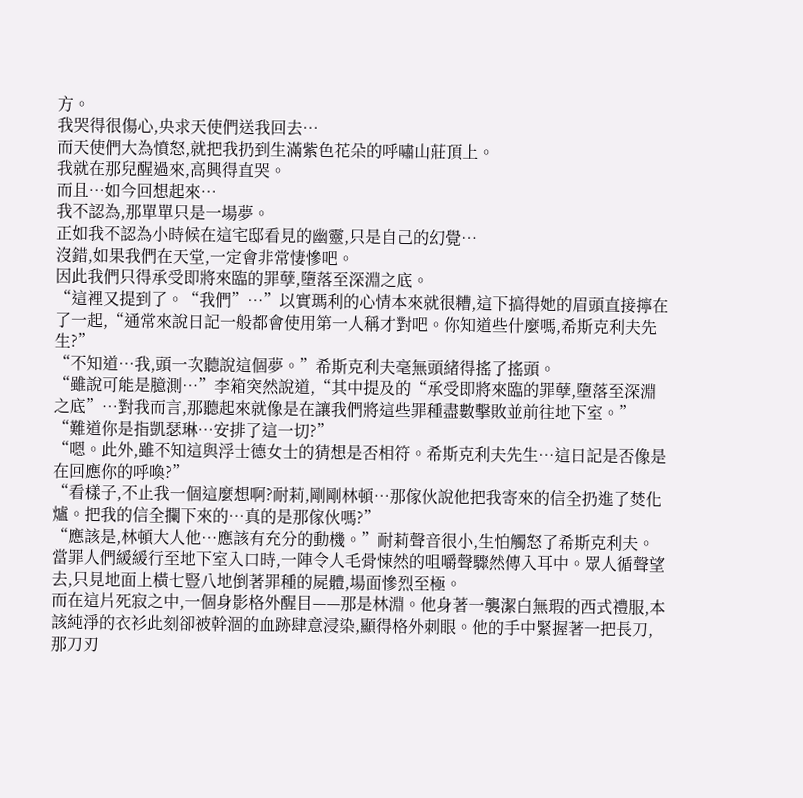方。
我哭得很傷心,央求天使們送我回去…
而天使們大為憤怒,就把我扔到生滿紫色花朵的呼嘯山莊頂上。
我就在那兒醒過來,高興得直哭。
而且…如今回想起來…
我不認為,那單單只是一場夢。
正如我不認為小時候在這宅邸看見的幽靈,只是自己的幻覺…
沒錯,如果我們在天堂,一定會非常悽慘吧。
因此我們只得承受即將來臨的罪孽,墮落至深淵之底。
“這裡又提到了。“我們”…”以實瑪利的心情本來就很糟,這下搞得她的眉頭直接擰在了一起,“通常來說日記一般都會使用第一人稱才對吧。你知道些什麼嗎,希斯克利夫先生?”
“不知道…我,頭一次聽說這個夢。”希斯克利夫毫無頭緒得搖了搖頭。
“雖說可能是臆測…”李箱突然說道,“其中提及的“承受即將來臨的罪孽,墮落至深淵之底”…對我而言,那聽起來就像是在讓我們將這些罪種盡數擊敗並前往地下室。”
“難道你是指凱瑟琳…安排了這一切?”
“嗯。此外,雖不知這與浮士德女士的猜想是否相符。希斯克利夫先生…這日記是否像是在回應你的呼喚?”
“看樣子,不止我一個這麼想啊?耐莉,剛剛林頓…那傢伙說他把我寄來的信全扔進了焚化爐。把我的信全攔下來的…真的是那傢伙嗎?”
“應該是,林頓大人他…應該有充分的動機。”耐莉聲音很小,生怕觸怒了希斯克利夫。
當罪人們緩緩行至地下室入口時,一陣令人毛骨悚然的咀嚼聲驟然傳入耳中。眾人循聲望去,只見地面上橫七豎八地倒著罪種的屍體,場面慘烈至極。
而在這片死寂之中,一個身影格外醒目——那是林淵。他身著一襲潔白無瑕的西式禮服,本該純淨的衣衫此刻卻被幹涸的血跡肆意浸染,顯得格外刺眼。他的手中緊握著一把長刀,那刀刃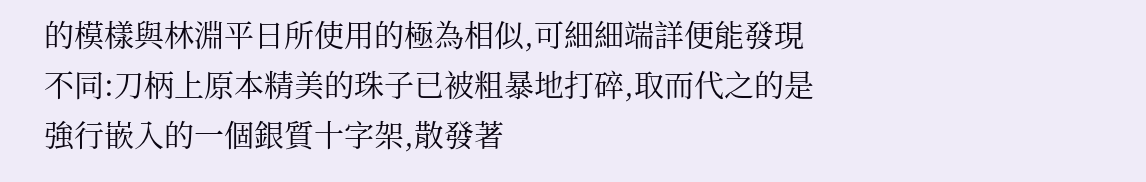的模樣與林淵平日所使用的極為相似,可細細端詳便能發現不同:刀柄上原本精美的珠子已被粗暴地打碎,取而代之的是強行嵌入的一個銀質十字架,散發著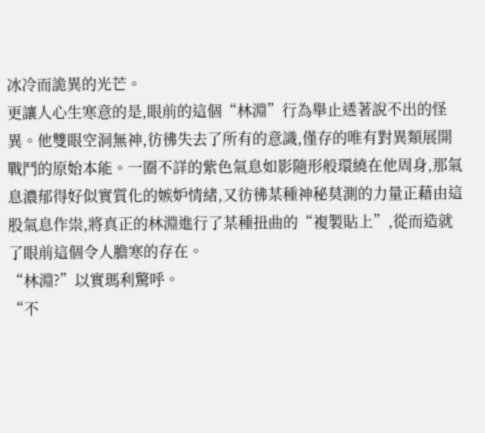冰冷而詭異的光芒。
更讓人心生寒意的是,眼前的這個“林淵”行為舉止透著說不出的怪異。他雙眼空洞無神,彷彿失去了所有的意識,僅存的唯有對異類展開戰鬥的原始本能。一圈不詳的紫色氣息如影隨形般環繞在他周身,那氣息濃郁得好似實質化的嫉妒情緒,又彷彿某種神秘莫測的力量正藉由這股氣息作祟,將真正的林淵進行了某種扭曲的“複製貼上”,從而造就了眼前這個令人膽寒的存在。
“林淵?”以實瑪利驚呼。
“不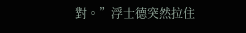對。”浮士德突然拉住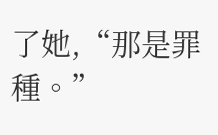了她,“那是罪種。”